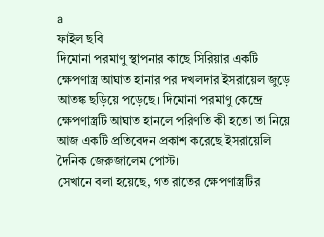a
ফাইল ছবি
দিমোনা পরমাণু স্থাপনার কাছে সিরিয়ার একটি ক্ষেপণাস্ত্র আঘাত হানার পর দখলদার ইসরায়েল জুড়ে আতঙ্ক ছড়িয়ে পড়েছে। দিমোনা পরমাণু কেন্দ্রে ক্ষেপণাস্ত্রটি আঘাত হানলে পরিণতি কী হতো তা নিয়ে আজ একটি প্রতিবেদন প্রকাশ করেছে ইসরায়েলি দৈনিক জেরুজালেম পোস্ট।
সেখানে বলা হয়েছে, গত রাতের ক্ষেপণাস্ত্রটির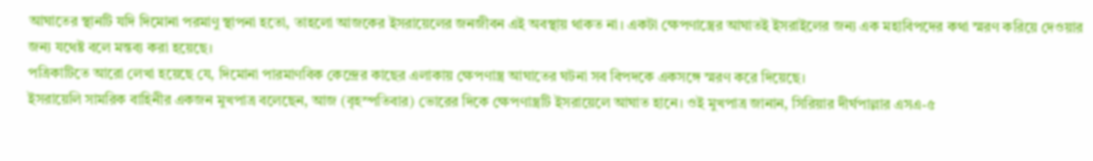আঘাতের স্থানটি যদি দিমোনা পরমাণু স্থাপনা হতো, তাহলো আজকের ইসরায়েলের জনজীবন এই অবস্থায় থাকত না। একটা ক্ষেপণাস্ত্রের আঘাতই ইসরাইলের জন্য এক মহাবিপদের কথা স্মরণ করিয়ে দেওয়ার জন্য যথেষ্ট বলে মন্তব্য করা হয়েছে।
পত্রিকাটিতে আরো লেখা হয়েছে যে, দিমোনা পারমাণবিক কেন্দ্রের কাছের এলাকায় ক্ষেপণাস্ত্র আঘাতের ঘটনা সব বিপদকে একসঙ্গে স্মরণ করে দিয়েছে।
ইসরায়েলি সামরিক বাহিনীর একজন মুখপাত্র বলেছেন, আজ (বৃহস্পতিবার) ভোরের দিকে ক্ষেপণাস্ত্রটি ইসরায়েলে আঘাত হানে। ওই মুখপাত্র জানান, সিরিয়ার দীর্ঘপাল্লার এসএ-৫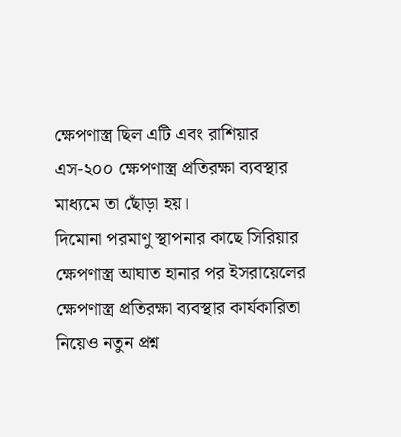ক্ষেপণাস্ত্র ছিল এটি এবং রাশিয়ার এস-২০০ ক্ষেপণাস্ত্র প্রতিরক্ষা ব্যবস্থার মাধ্যমে তা ছোঁড়া হয়।
দিমোনা পরমাণু স্থাপনার কাছে সিরিয়ার ক্ষেপণাস্ত্র আঘাত হানার পর ইসরায়েলের ক্ষেপণাস্ত্র প্রতিরক্ষা ব্যবস্থার কার্যকারিতা নিয়েও নতুন প্রশ্ন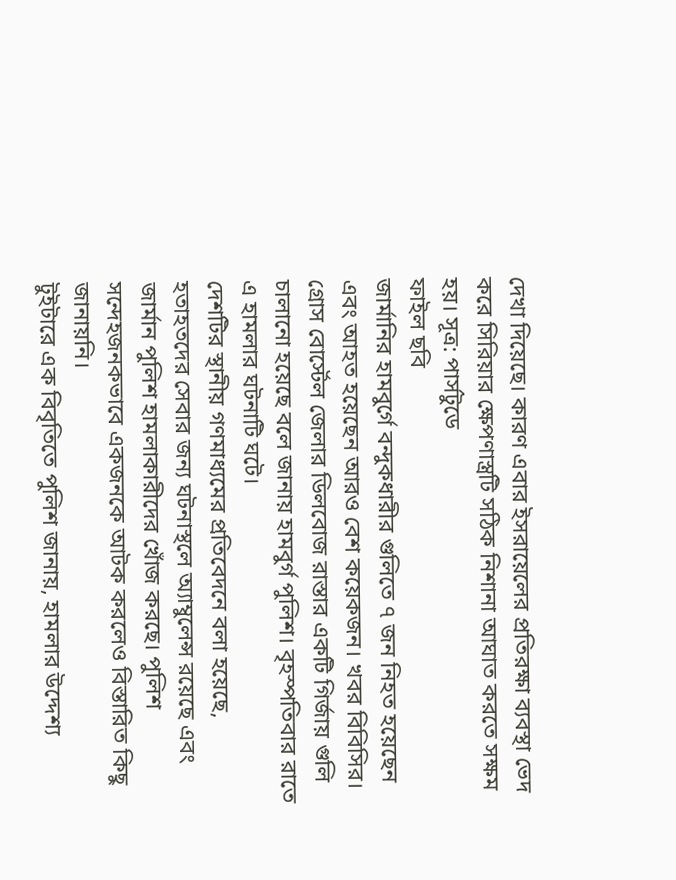দেখা দিয়েছে। কারণ এবার ইসরায়েলের প্রতিরক্ষা ব্যবস্থা ভেদ করে সিরিয়ার ক্ষেপণাস্ত্রটি সঠিক নিশানা আঘাত করতে সক্ষম হয়। সূত্র: পার্সটুডে
ফাইল ছবি
জার্মানির হামবুর্গে বন্দুকধারীর গুলিতে ৭ জন নিহত হয়েছেন এবং আহত হয়েছেন আরও বেশ কয়েকজন। খবর বিবিসির।
গ্রোস বোর্স্টেল জেলার ডিলবোজ রাস্তার একটি গির্জায় গুলি চালানো হয়েছে বলে জানায় হামবুর্গ পুলিশ। বৃহস্পতিবার রাতে এ হামলার ঘটনাটি ঘটে।
দেশটির স্থানীয় গণমাধ্যমের প্রতিবেদনে বলা হয়েছে, হতাহতদের সেবার জন্য ঘটনাস্থলে অ্যাম্বুলেন্স রয়েছে এবং জার্মান পুলিশ হামলাকারীদের খোঁজ করছে। পুলিশ সন্দেহজনকভাবে একজনকে আটক করলেও বিস্তারিত কিছু জানায়নি।
টুইটারে এক বিবৃতিতে পুলিশ জানায়, হামলার উদ্দেশ্য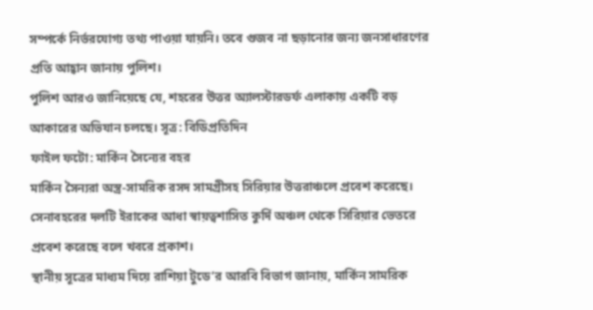সম্পর্কে নির্ভরযোগ্য তথ্য পাওয়া যায়নি। তবে গুজব না ছড়ানোর জন্য জনসাধারণের প্রতি আহ্বান জানায় পুলিশ।
পুলিশ আরও জানিয়েছে যে, শহরের উত্তর অ্যালস্টারডর্ফ এলাকায় একটি বড় আকারের অভিযান চলছে। সূত্র: বিডিপ্রতিদিন
ফাইল ফটো: মার্কিন সৈন্যের বহর
মার্কিন সৈন্যরা অস্ত্র-সামরিক রসদ সামগ্রীসহ সিরিয়ার উত্তরাঞ্চলে প্রবেশ করেছে। সেনাবহরের দলটি ইরাকের আধা স্বায়ত্বশাসিত কুর্দি অঞ্চল থেকে সিরিয়ার ভেতরে প্রবেশ করেছে বলে খবরে প্রকাশ।
স্থানীয় সূত্রের মাধ্যম দিয়ে রাশিয়া টুডে’র আরবি বিভাগ জানায়, মার্কিন সামরিক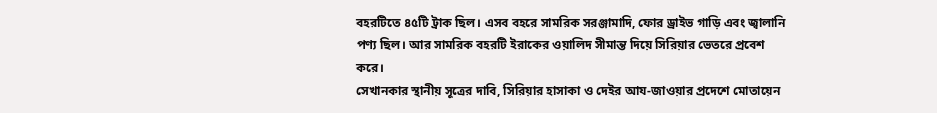বহরটিতে ৪৫টি ট্রাক ছিল। এসব বহরে সামরিক সরঞ্জামাদি, ফোর ড্রাইভ গাড়ি এবং জ্বালানি পণ্য ছিল। আর সামরিক বহরটি ইরাকের ওয়ালিদ সীমান্ত দিয়ে সিরিয়ার ভেতরে প্রবেশ করে।
সেখানকার স্থানীয় সূত্রের দাবি, সিরিয়ার হাসাকা ও দেইর আয-জাওয়ার প্রদেশে মোতায়েন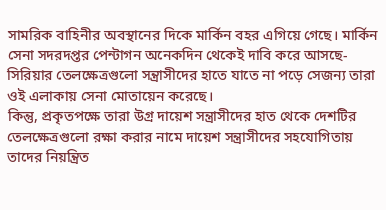সামরিক বাহিনীর অবস্থানের দিকে মার্কিন বহর এগিয়ে গেছে। মার্কিন সেনা সদরদপ্তর পেন্টাগন অনেকদিন থেকেই দাবি করে আসছে- সিরিয়ার তেলক্ষেত্রগুলো সন্ত্রাসীদের হাতে যাতে না পড়ে সেজন্য তারা ওই এলাকায় সেনা মোতায়েন করেছে।
কিন্তু, প্রকৃতপক্ষে তারা উগ্র দায়েশ সন্ত্রাসীদের হাত থেকে দেশটির তেলক্ষেত্রগুলো রক্ষা করার নামে দায়েশ সন্ত্রাসীদের সহযোগিতায় তাদের নিয়ন্ত্রিত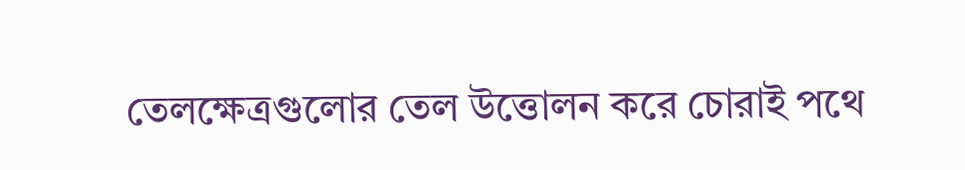তেলক্ষেত্রগুলোর তেল উত্তোলন করে চোরাই পথে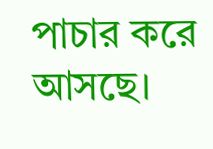পাচার করে আসছে।